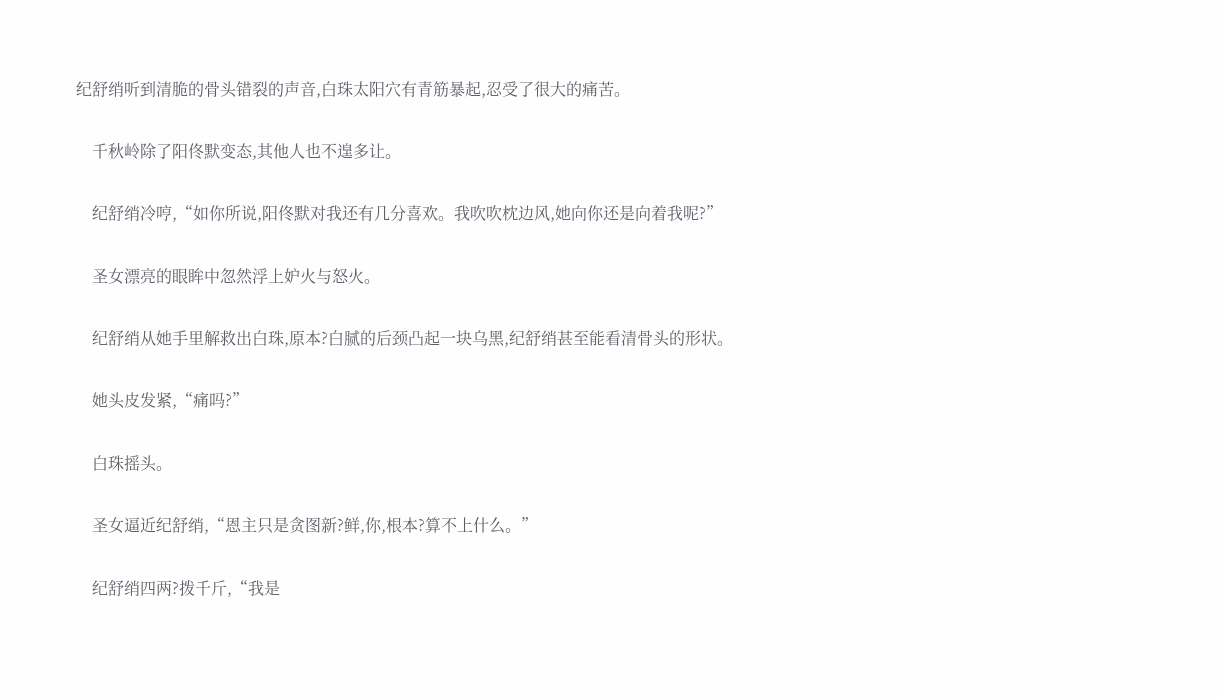纪舒绡听到清脆的骨头错裂的声音,白珠太阳穴有青筋暴起,忍受了很大的痛苦。

    千秋岭除了阳佟默变态,其他人也不遑多让。

    纪舒绡冷哼,“如你所说,阳佟默对我还有几分喜欢。我吹吹枕边风,她向你还是向着我呢?”

    圣女漂亮的眼眸中忽然浮上妒火与怒火。

    纪舒绡从她手里解救出白珠,原本?白腻的后颈凸起一块乌黑,纪舒绡甚至能看清骨头的形状。

    她头皮发紧,“痛吗?”

    白珠摇头。

    圣女逼近纪舒绡,“恩主只是贪图新?鲜,你,根本?算不上什么。”

    纪舒绡四两?拨千斤,“我是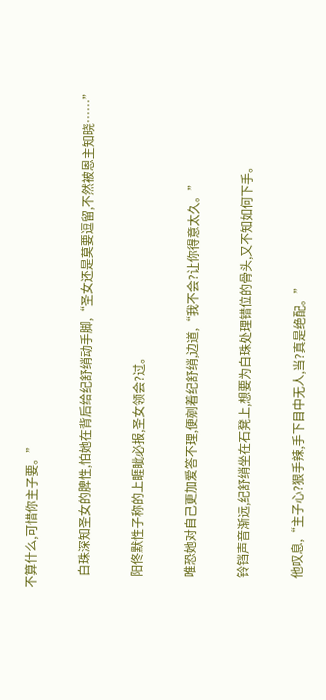不算什么,可惜你主子要。”

    白珠深知圣女的脾性,怕她在背后给纪舒绡动手脚,“圣女还是莫要逗留,不然被恩主知晓……”

    阳佟默性子称的上睚眦必报,圣女领会?过。

    唯恐她对自己更加爱答不理,便剜着纪舒绡,边道,“我不会?让你得意太久。”

    铃铛声音渐远,纪舒绡坐在石凳上,想要为白珠处理错位的骨头,又不知如何下手。

    他叹息,“主子心?狠手辣,手下目中无人,当?真是绝配。”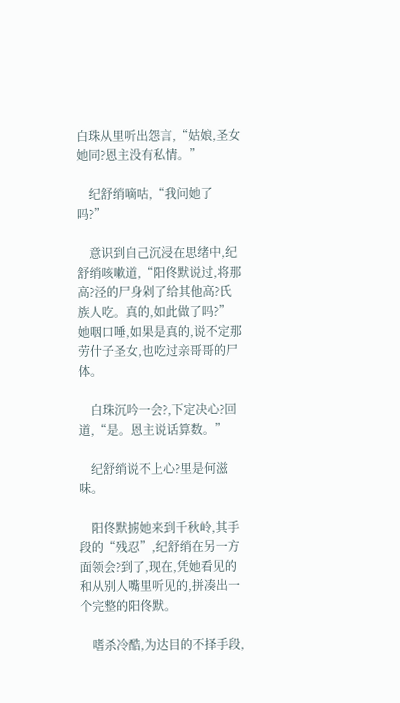白珠从里听出怨言,“姑娘,圣女她同?恩主没有私情。”

    纪舒绡嘀咕,“我问她了吗?”

    意识到自己沉浸在思绪中,纪舒绡咳嗽道,“阳佟默说过,将那高?泾的尸身剁了给其他高?氏族人吃。真的,如此做了吗?”她咽口唾,如果是真的,说不定那劳什子圣女,也吃过亲哥哥的尸体。

    白珠沉吟一会?,下定决心?回道,“是。恩主说话算数。”

    纪舒绡说不上心?里是何滋味。

    阳佟默掳她来到千秋岭,其手段的“残忍”,纪舒绡在另一方面领会?到了,现在,凭她看见的和从别人嘴里听见的,拼凑出一个完整的阳佟默。

    嗜杀冷酷,为达目的不择手段,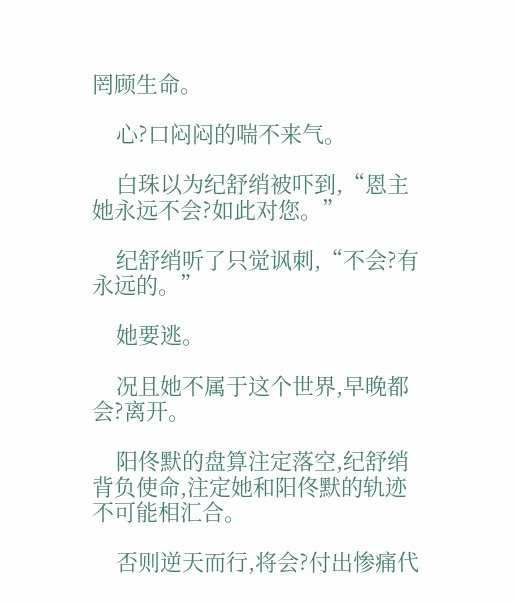罔顾生命。

    心?口闷闷的喘不来气。

    白珠以为纪舒绡被吓到,“恩主她永远不会?如此对您。”

    纪舒绡听了只觉讽刺,“不会?有永远的。”

    她要逃。

    况且她不属于这个世界,早晚都会?离开。

    阳佟默的盘算注定落空,纪舒绡背负使命,注定她和阳佟默的轨迹不可能相汇合。

    否则逆天而行,将会?付出惨痛代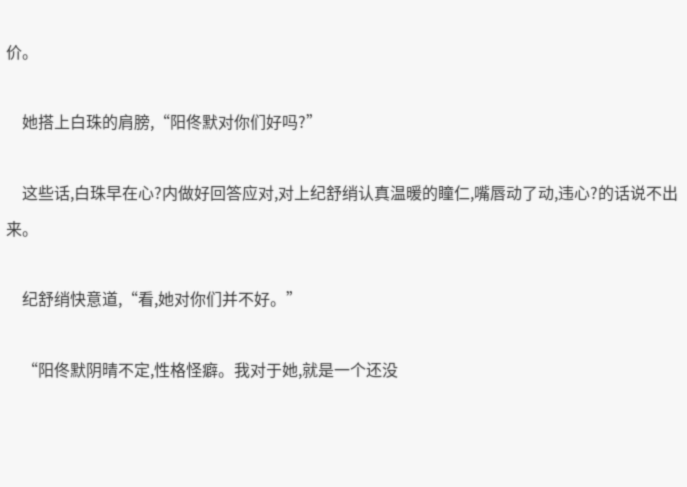价。

    她搭上白珠的肩膀,“阳佟默对你们好吗?”

    这些话,白珠早在心?内做好回答应对,对上纪舒绡认真温暖的瞳仁,嘴唇动了动,违心?的话说不出来。

    纪舒绡快意道,“看,她对你们并不好。”

    “阳佟默阴晴不定,性格怪癖。我对于她,就是一个还没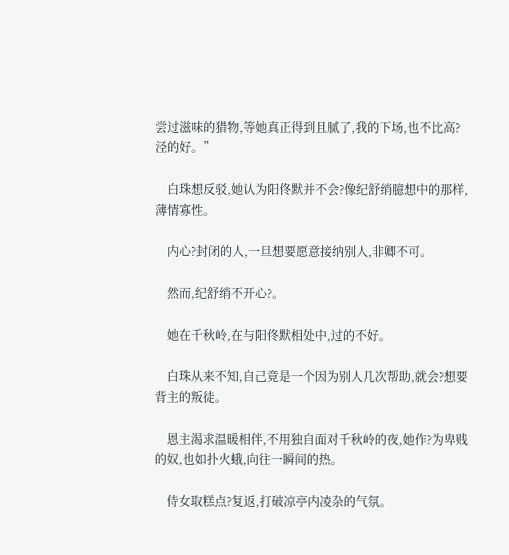尝过滋味的猎物,等她真正得到且腻了,我的下场,也不比高?泾的好。”

    白珠想反驳,她认为阳佟默并不会?像纪舒绡臆想中的那样,薄情寡性。

    内心?封闭的人,一旦想要愿意接纳别人,非卿不可。

    然而,纪舒绡不开心?。

    她在千秋岭,在与阳佟默相处中,过的不好。

    白珠从来不知,自己竟是一个因为别人几次帮助,就会?想要背主的叛徒。

    恩主渴求温暖相伴,不用独自面对千秋岭的夜,她作?为卑贱的奴,也如扑火蛾,向往一瞬间的热。

    侍女取糕点?复返,打破凉亭内凌杂的气氛。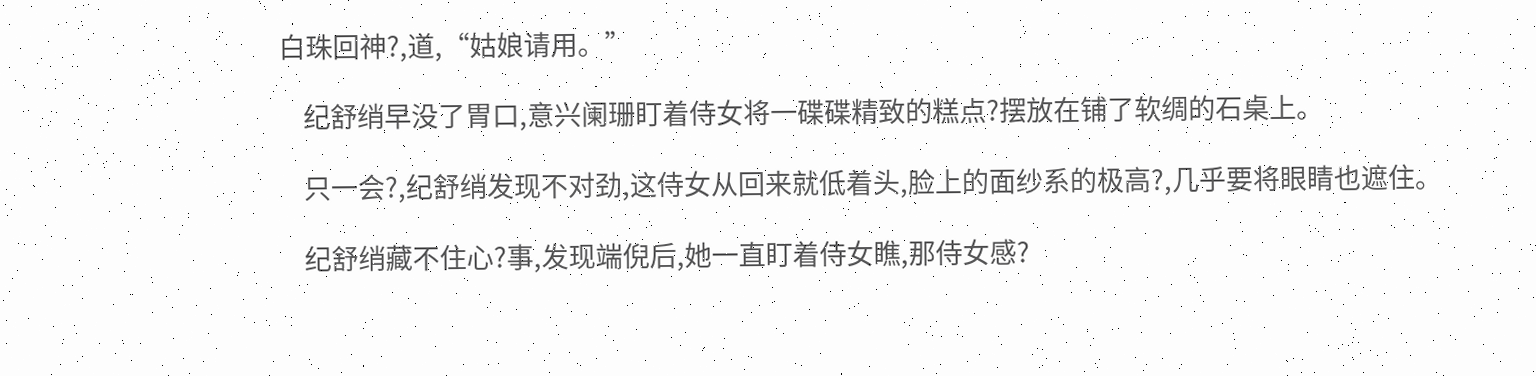白珠回神?,道,“姑娘请用。”

    纪舒绡早没了胃口,意兴阑珊盯着侍女将一碟碟精致的糕点?摆放在铺了软绸的石桌上。

    只一会?,纪舒绡发现不对劲,这侍女从回来就低着头,脸上的面纱系的极高?,几乎要将眼睛也遮住。

    纪舒绡藏不住心?事,发现端倪后,她一直盯着侍女瞧,那侍女感?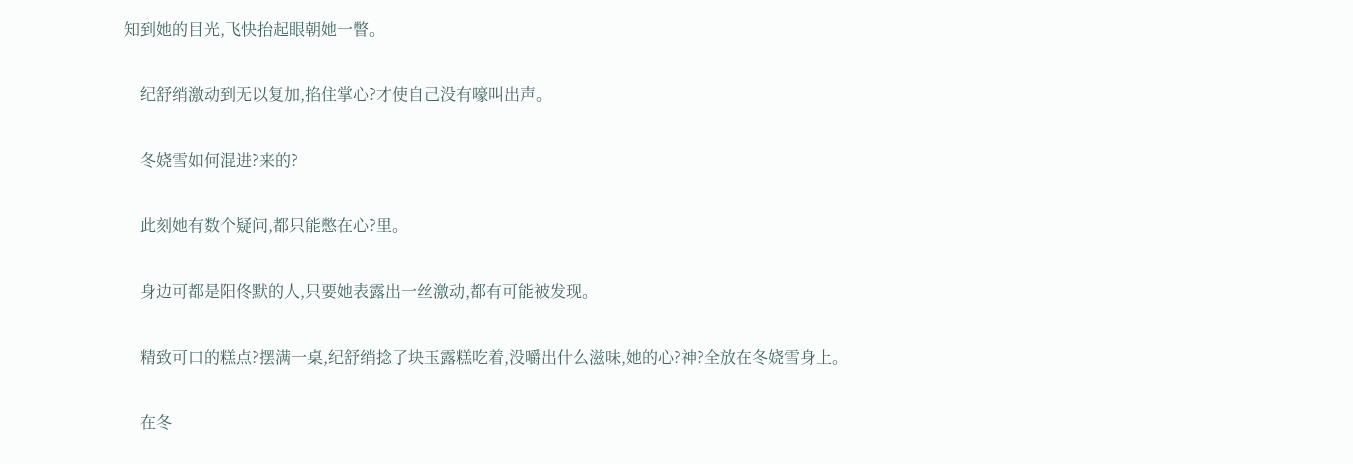知到她的目光,飞快抬起眼朝她一瞥。

    纪舒绡激动到无以复加,掐住掌心?才使自己没有嚎叫出声。

    冬娆雪如何混进?来的?

    此刻她有数个疑问,都只能憋在心?里。

    身边可都是阳佟默的人,只要她表露出一丝激动,都有可能被发现。

    精致可口的糕点?摆满一桌,纪舒绡捻了块玉露糕吃着,没嚼出什么滋味,她的心?神?全放在冬娆雪身上。

    在冬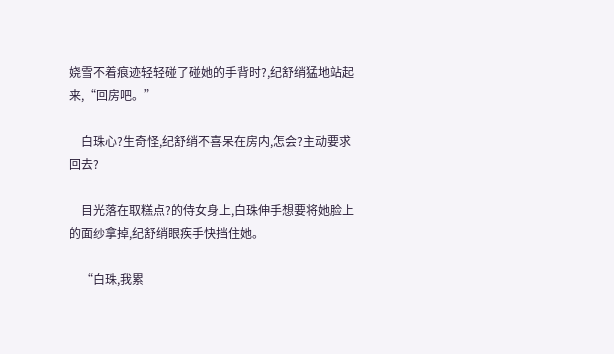娆雪不着痕迹轻轻碰了碰她的手背时?,纪舒绡猛地站起来,“回房吧。”

    白珠心?生奇怪,纪舒绡不喜呆在房内,怎会?主动要求回去?

    目光落在取糕点?的侍女身上,白珠伸手想要将她脸上的面纱拿掉,纪舒绡眼疾手快挡住她。

    “白珠,我累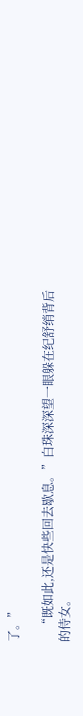了。”

    “既如此,还是快些回去歇息。”白珠深深望一眼躲在纪舒绡背后的侍女。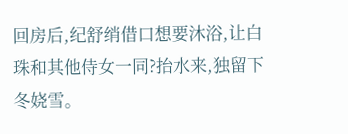回房后,纪舒绡借口想要沐浴,让白珠和其他侍女一同?抬水来,独留下冬娆雪。